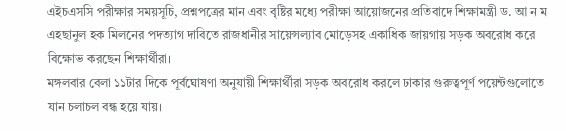এইচএসসি পরীক্ষার সময়সূচি, প্রশ্নপত্রের মান এবং বৃষ্টির মধ্যে পরীক্ষা আয়োজনের প্রতিবাদে শিক্ষামন্ত্রী ড. আ ন ম এহছানুল হক মিলনের পদত্যাগ দাবিতে রাজধানীর সায়েন্সল্যাব মোড়েসহ একাধিক জায়গায় সড়ক অবরোধ করে বিক্ষোভ করছেন শিক্ষার্থীরা।
মঙ্গলবার বেলা ১১টার দিকে পূর্বঘোষণা অনুযায়ী শিক্ষার্থীরা সড়ক অবরোধ করলে ঢাকার গুরুত্বপূর্ণ পয়েন্টগুলোতে যান চলাচল বন্ধ হয়ে যায়।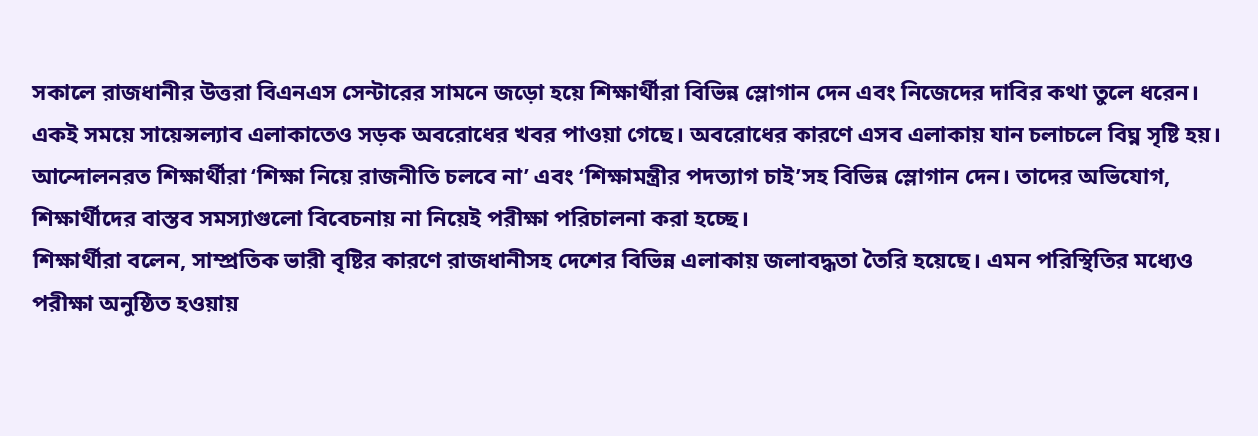সকালে রাজধানীর উত্তরা বিএনএস সেন্টারের সামনে জড়ো হয়ে শিক্ষার্থীরা বিভিন্ন স্লোগান দেন এবং নিজেদের দাবির কথা তুলে ধরেন। একই সময়ে সায়েন্সল্যাব এলাকাতেও সড়ক অবরোধের খবর পাওয়া গেছে। অবরোধের কারণে এসব এলাকায় যান চলাচলে বিঘ্ন সৃষ্টি হয়।
আন্দোলনরত শিক্ষার্থীরা ‘শিক্ষা নিয়ে রাজনীতি চলবে না’ এবং ‘শিক্ষামন্ত্রীর পদত্যাগ চাই’সহ বিভিন্ন স্লোগান দেন। তাদের অভিযোগ, শিক্ষার্থীদের বাস্তব সমস্যাগুলো বিবেচনায় না নিয়েই পরীক্ষা পরিচালনা করা হচ্ছে।
শিক্ষার্থীরা বলেন, সাম্প্রতিক ভারী বৃষ্টির কারণে রাজধানীসহ দেশের বিভিন্ন এলাকায় জলাবদ্ধতা তৈরি হয়েছে। এমন পরিস্থিতির মধ্যেও পরীক্ষা অনুষ্ঠিত হওয়ায়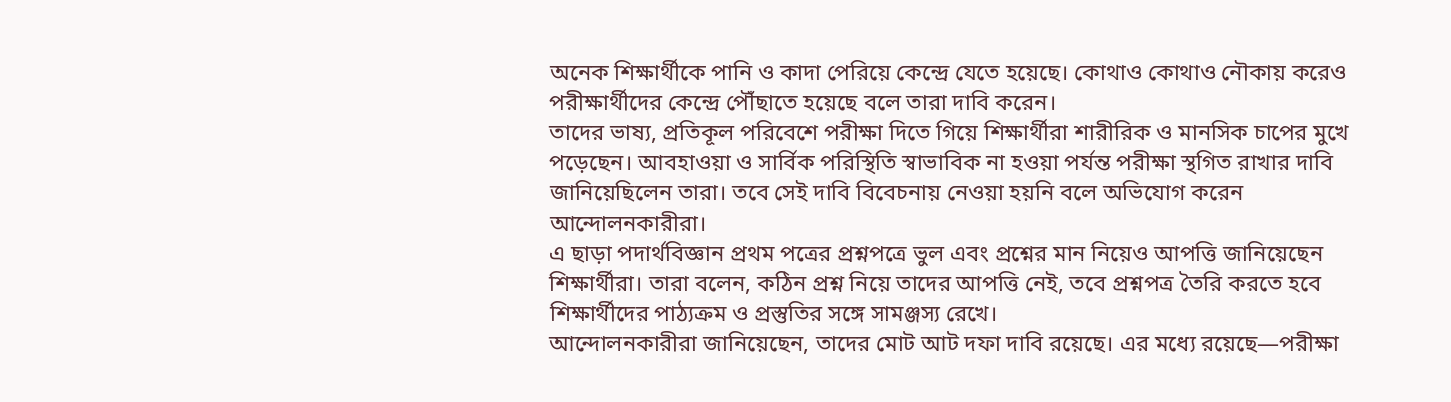অনেক শিক্ষার্থীকে পানি ও কাদা পেরিয়ে কেন্দ্রে যেতে হয়েছে। কোথাও কোথাও নৌকায় করেও পরীক্ষার্থীদের কেন্দ্রে পৌঁছাতে হয়েছে বলে তারা দাবি করেন।
তাদের ভাষ্য, প্রতিকূল পরিবেশে পরীক্ষা দিতে গিয়ে শিক্ষার্থীরা শারীরিক ও মানসিক চাপের মুখে পড়েছেন। আবহাওয়া ও সার্বিক পরিস্থিতি স্বাভাবিক না হওয়া পর্যন্ত পরীক্ষা স্থগিত রাখার দাবি জানিয়েছিলেন তারা। তবে সেই দাবি বিবেচনায় নেওয়া হয়নি বলে অভিযোগ করেন আন্দোলনকারীরা।
এ ছাড়া পদার্থবিজ্ঞান প্রথম পত্রের প্রশ্নপত্রে ভুল এবং প্রশ্নের মান নিয়েও আপত্তি জানিয়েছেন শিক্ষার্থীরা। তারা বলেন, কঠিন প্রশ্ন নিয়ে তাদের আপত্তি নেই, তবে প্রশ্নপত্র তৈরি করতে হবে শিক্ষার্থীদের পাঠ্যক্রম ও প্রস্তুতির সঙ্গে সামঞ্জস্য রেখে।
আন্দোলনকারীরা জানিয়েছেন, তাদের মোট আট দফা দাবি রয়েছে। এর মধ্যে রয়েছে—পরীক্ষা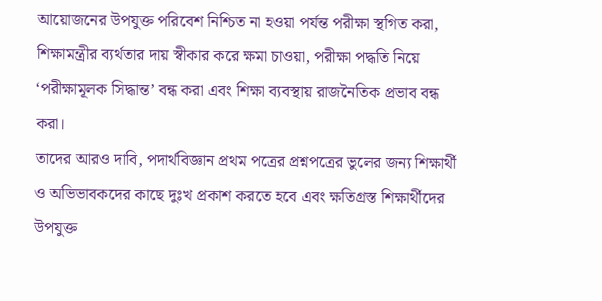আয়োজনের উপযুক্ত পরিবেশ নিশ্চিত না হওয়া পর্যন্ত পরীক্ষা স্থগিত করা, শিক্ষামন্ত্রীর ব্যর্থতার দায় স্বীকার করে ক্ষমা চাওয়া, পরীক্ষা পদ্ধতি নিয়ে ‘পরীক্ষামূলক সিদ্ধান্ত’ বন্ধ করা এবং শিক্ষা ব্যবস্থায় রাজনৈতিক প্রভাব বন্ধ করা।
তাদের আরও দাবি, পদার্থবিজ্ঞান প্রথম পত্রের প্রশ্নপত্রের ভুলের জন্য শিক্ষার্থী ও অভিভাবকদের কাছে দুঃখ প্রকাশ করতে হবে এবং ক্ষতিগ্রস্ত শিক্ষার্থীদের উপযুক্ত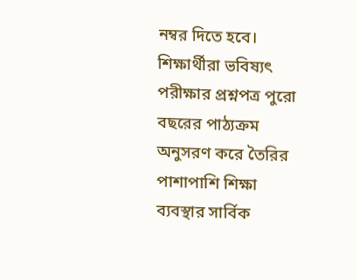নম্বর দিতে হবে।
শিক্ষার্থীরা ভবিষ্যৎ পরীক্ষার প্রশ্নপত্র পুরো বছরের পাঠ্যক্রম অনুসরণ করে তৈরির পাশাপাশি শিক্ষা ব্যবস্থার সার্বিক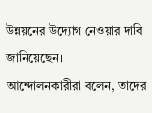উন্নয়নের উদ্যোগ নেওয়ার দাবি জানিয়েছেন।
আন্দোলনকারীরা বলেন, তাদের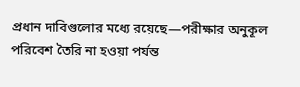প্রধান দাবিগুলোর মধ্যে রয়েছে—পরীক্ষার অনুকূল পরিবেশ তৈরি না হওয়া পর্যন্ত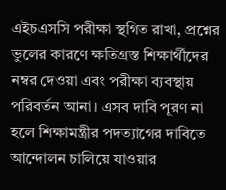এইচএসসি পরীক্ষা স্থগিত রাখা, প্রশ্নের ভুলের কারণে ক্ষতিগ্রস্ত শিক্ষার্থীদের নম্বর দেওয়া এবং পরীক্ষা ব্যবস্থায় পরিবর্তন আনা। এসব দাবি পূরণ না হলে শিক্ষামন্ত্রীর পদত্যাগের দাবিতে আন্দোলন চালিয়ে যাওয়ার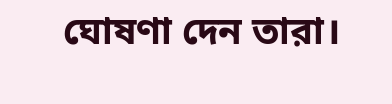ঘোষণা দেন তারা।